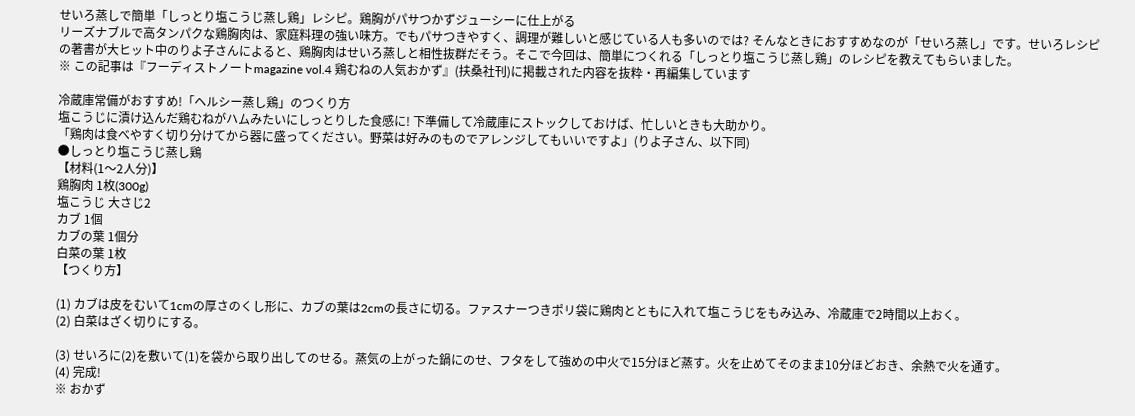せいろ蒸しで簡単「しっとり塩こうじ蒸し鶏」レシピ。鶏胸がパサつかずジューシーに仕上がる
リーズナブルで高タンパクな鶏胸肉は、家庭料理の強い味方。でもパサつきやすく、調理が難しいと感じている人も多いのでは? そんなときにおすすめなのが「せいろ蒸し」です。せいろレシピの著書が大ヒット中のりよ子さんによると、鶏胸肉はせいろ蒸しと相性抜群だそう。そこで今回は、簡単につくれる「しっとり塩こうじ蒸し鶏」のレシピを教えてもらいました。
※ この記事は『フーディストノートmagazine vol.4 鶏むねの人気おかず』(扶桑社刊)に掲載された内容を抜粋・再編集しています

冷蔵庫常備がおすすめ!「ヘルシー蒸し鶏」のつくり方
塩こうじに漬け込んだ鶏むねがハムみたいにしっとりした食感に! 下準備して冷蔵庫にストックしておけば、忙しいときも大助かり。
「鶏肉は食べやすく切り分けてから器に盛ってください。野菜は好みのものでアレンジしてもいいですよ」(りよ子さん、以下同)
●しっとり塩こうじ蒸し鶏
【材料(1〜2人分)】
鶏胸肉 1枚(300g)
塩こうじ 大さじ2
カブ 1個
カブの葉 1個分
白菜の葉 1枚
【つくり方】

(1) カブは皮をむいて1cmの厚さのくし形に、カブの葉は2cmの長さに切る。ファスナーつきポリ袋に鶏肉とともに入れて塩こうじをもみ込み、冷蔵庫で2時間以上おく。
(2) 白菜はざく切りにする。

(3) せいろに(2)を敷いて(1)を袋から取り出してのせる。蒸気の上がった鍋にのせ、フタをして強めの中火で15分ほど蒸す。火を止めてそのまま10分ほどおき、余熱で火を通す。
(4) 完成!
※ おかず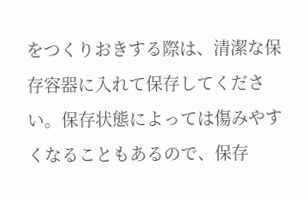をつくりおきする際は、清潔な保存容器に入れて保存してください。保存状態によっては傷みやすくなることもあるので、保存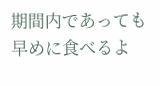期間内であっても早めに食べるよ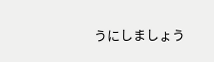うにしましょう